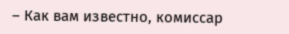– Как вам известно, комиссар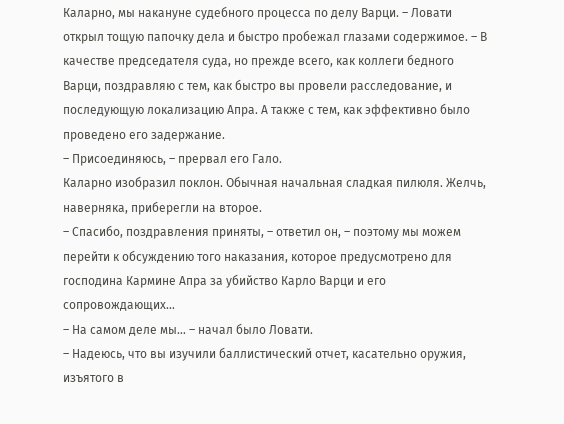Каларно, мы накануне судебного процесса по делу Варци. – Ловати открыл тощую папочку дела и быстро пробежал глазами содержимое. – В качестве председателя суда, но прежде всего, как коллеги бедного Варци, поздравляю с тем, как быстро вы провели расследование, и последующую локализацию Апра. А также с тем, как эффективно было проведено его задержание.
– Присоединяюсь, – прервал его Гало.
Каларно изобразил поклон. Обычная начальная сладкая пилюля. Желчь, наверняка, приберегли на второе.
– Спасибо, поздравления приняты, – ответил он, – поэтому мы можем перейти к обсуждению того наказания, которое предусмотрено для господина Кармине Апра за убийство Карло Варци и его сопровождающих…
– На самом деле мы… – начал было Ловати.
– Надеюсь, что вы изучили баллистический отчет, касательно оружия, изъятого в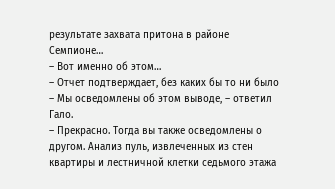результате захвата притона в районе Семпионе…
– Вот именно об этом…
– Отчет подтверждает, без каких бы то ни было
– Мы осведомлены об этом выводе, – ответил Гало.
– Прекрасно. Тогда вы также осведомлены о другом. Анализ пуль, извлеченных из стен квартиры и лестничной клетки седьмого этажа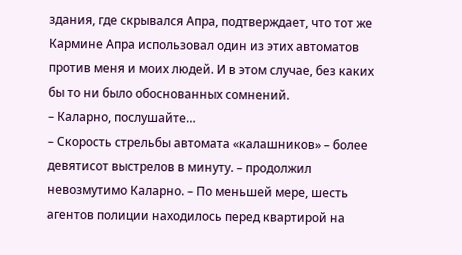здания, где скрывался Апра, подтверждает, что тот же Кармине Апра использовал один из этих автоматов против меня и моих людей. И в этом случае, без каких бы то ни было обоснованных сомнений.
– Каларно, послушайте…
– Скорость стрельбы автомата «калашников» – более девятисот выстрелов в минуту. – продолжил невозмутимо Каларно. – По меньшей мере, шесть агентов полиции находилось перед квартирой на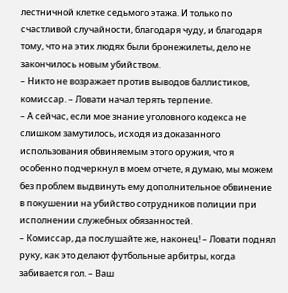лестничной клетке седьмого этажа. И только по счастливой случайности, благодаря чуду, и благодаря тому, что на этих людях были бронежилеты, дело не закончилось новым убийством.
– Никто не возражает против выводов баллистиков, комиссар. – Ловати начал терять терпение.
– А сейчас, если мое знание уголовного кодекса не слишком замутилось, исходя из доказанного использования обвиняемым этого оружия, что я особенно подчеркнул в моем отчете, я думаю, мы можем без проблем выдвинуть ему дополнительное обвинение в покушении на убийство сотрудников полиции при исполнении служебных обязанностей.
– Комиссар, да послушайте же, наконец! – Ловати поднял руку, как это делают футбольные арбитры, когда забивается гол. – Ваш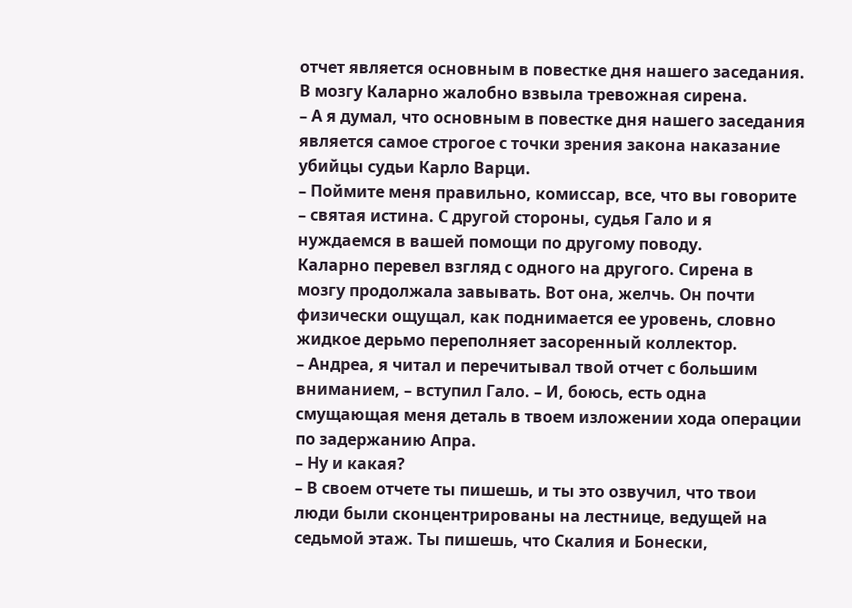отчет является основным в повестке дня нашего заседания.
В мозгу Каларно жалобно взвыла тревожная сирена.
– А я думал, что основным в повестке дня нашего заседания является самое строгое с точки зрения закона наказание убийцы судьи Карло Варци.
– Поймите меня правильно, комиссар, все, что вы говорите – святая истина. С другой стороны, судья Гало и я нуждаемся в вашей помощи по другому поводу.
Каларно перевел взгляд с одного на другого. Сирена в мозгу продолжала завывать. Вот она, желчь. Он почти физически ощущал, как поднимается ее уровень, словно жидкое дерьмо переполняет засоренный коллектор.
– Андреа, я читал и перечитывал твой отчет с большим вниманием, – вступил Гало. – И, боюсь, есть одна смущающая меня деталь в твоем изложении хода операции по задержанию Апра.
– Ну и какая?
– В своем отчете ты пишешь, и ты это озвучил, что твои люди были сконцентрированы на лестнице, ведущей на седьмой этаж. Ты пишешь, что Скалия и Бонески,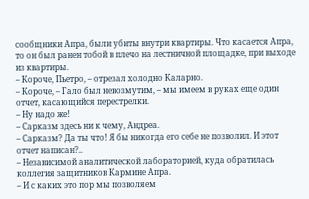сообщники Апра, были убиты внутри квартиры. Что касается Апра, то он был ранен тобой в плечо на лестничной площадке, при выходе из квартиры.
– Короче, Пьетро, – отрезал холодно Каларно.
– Короче, – Гало был невозмутим, – мы имеем в руках еще один отчет, касающийся перестрелки.
– Ну надо же!
– Сарказм здесь ни к чему, Андреа.
– Сарказм? Да ты что! Я бы никогда его себе не позволил. И этот отчет написан?..
– Независимой аналитической лабораторией, куда обратилась коллегия защитников Кармине Апра.
– И с каких это пор мы позволяем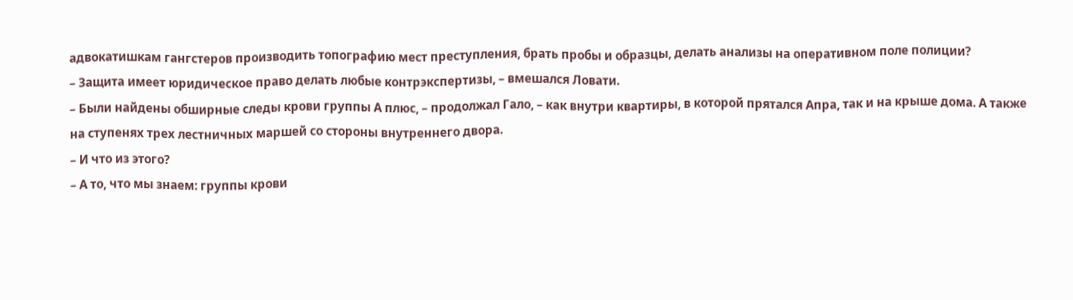адвокатишкам гангстеров производить топографию мест преступления, брать пробы и образцы, делать анализы на оперативном поле полиции?
– Защита имеет юридическое право делать любые контрэкспертизы, – вмешался Ловати.
– Были найдены обширные следы крови группы А плюс, – продолжал Гало, – как внутри квартиры, в которой прятался Апра, так и на крыше дома. А также на ступенях трех лестничных маршей со стороны внутреннего двора.
– И что из этого?
– А то, что мы знаем: группы крови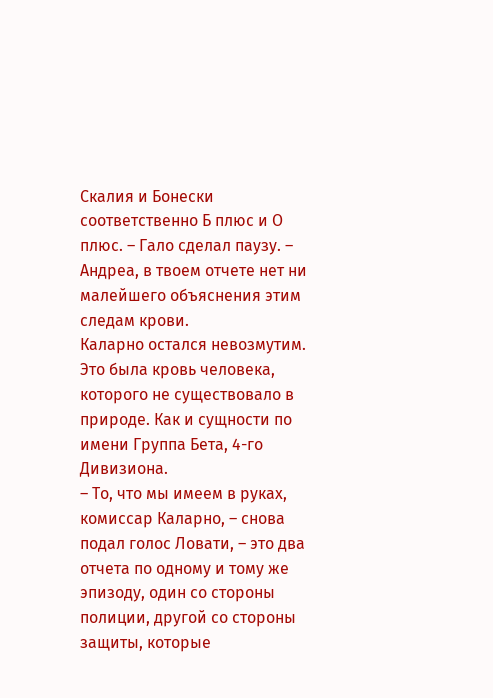Скалия и Бонески соответственно Б плюс и О плюс. – Гало сделал паузу. – Андреа, в твоем отчете нет ни малейшего объяснения этим следам крови.
Каларно остался невозмутим. Это была кровь человека, которого не существовало в природе. Как и сущности по имени Группа Бета, 4-го Дивизиона.
– То, что мы имеем в руках, комиссар Каларно, – снова подал голос Ловати, – это два отчета по одному и тому же эпизоду, один со стороны полиции, другой со стороны защиты, которые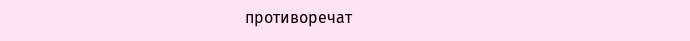противоречат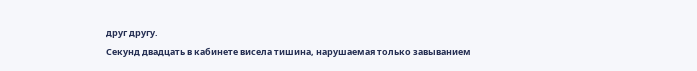друг другу.
Секунд двадцать в кабинете висела тишина, нарушаемая только завыванием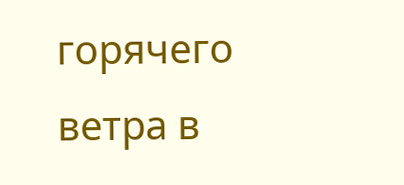горячего ветра в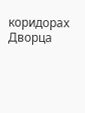коридорах Дворца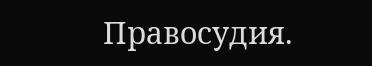Правосудия.